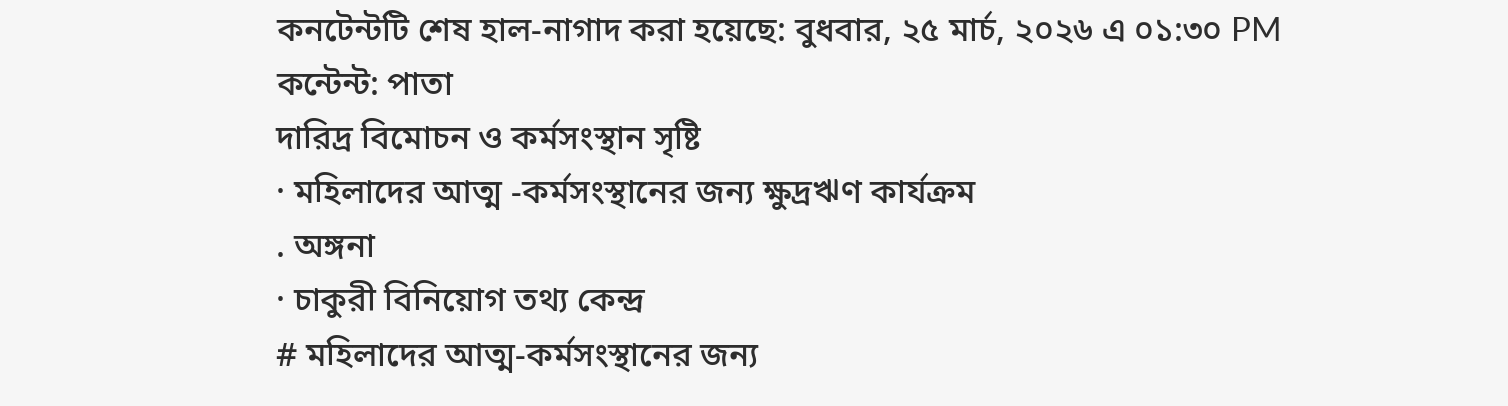কনটেন্টটি শেষ হাল-নাগাদ করা হয়েছে: বুধবার, ২৫ মার্চ, ২০২৬ এ ০১:৩০ PM
কন্টেন্ট: পাতা
দারিদ্র বিমোচন ও কর্মসংস্থান সৃষ্টি
· মহিলাদের আত্ম -কর্মসংস্থানের জন্য ক্ষুদ্রঋণ কার্যক্রম
. অঙ্গনা
· চাকুরী বিনিয়োগ তথ্য কেন্দ্র
# মহিলাদের আত্ম-কর্মসংস্থানের জন্য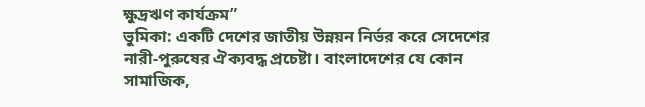ক্ষুদ্রঋণ কার্যক্রম”
ভুমিকা: একটি দেশের জাতীয় উন্নয়ন নির্ভর করে সেদেশের নারী-পুরুষের ঐক্যবদ্ধ প্রচেষ্টা। বাংলাদেশের যে কোন সামাজিক,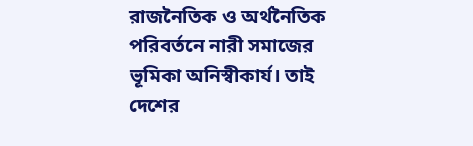রাজনৈতিক ও অর্থনৈতিক পরিবর্তনে নারী সমাজের ভূমিকা অনিস্বীকার্য। তাই দেশের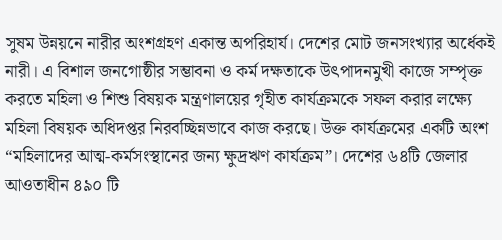সুষম উন্নয়নে নারীর অংশগ্রহণ একান্ত অপরিহার্য। দেশের মোট জনসংখ্যার অর্ধেকই নারী। এ বিশাল জনগোষ্ঠীর সম্ভাবনা ও কর্ম দক্ষতাকে উৎপাদনমুখী কাজে সম্পৃক্ত করতে মহিলা ও শিশু বিষয়ক মন্ত্রণালয়ের গৃহীত কার্যক্রমকে সফল করার লক্ষ্যে মহিলা বিষয়ক অধিদপ্তর নিরবচ্ছিন্নভাবে কাজ করছে। উক্ত কার্যক্রমের একটি অংশ “মহিলাদের আত্ম-কর্মসংস্থানের জন্য ক্ষুদ্রঋণ কার্যক্রম”। দেশের ৬৪টি জেলার আওতাধীন ৪৯০ টি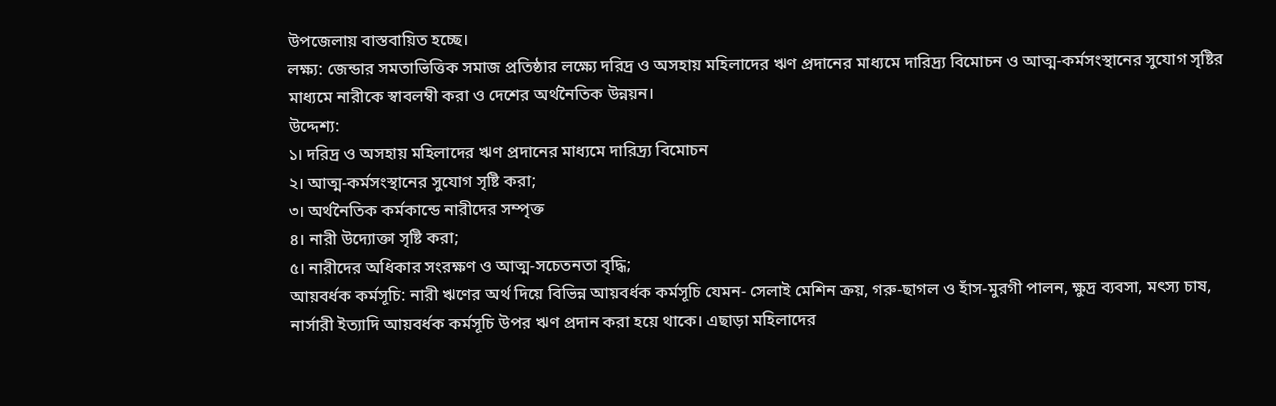উপজেলায় বাস্তবায়িত হচ্ছে।
লক্ষ্য: জেন্ডার সমতাভিত্তিক সমাজ প্রতিষ্ঠার লক্ষ্যে দরিদ্র ও অসহায় মহিলাদের ঋণ প্রদানের মাধ্যমে দারিদ্র্য বিমোচন ও আত্ম-কর্মসংস্থানের সুযোগ সৃষ্টির মাধ্যমে নারীকে স্বাবলম্বী করা ও দেশের অর্থনৈতিক উন্নয়ন।
উদ্দেশ্য:
১। দরিদ্র ও অসহায় মহিলাদের ঋণ প্রদানের মাধ্যমে দারিদ্র্য বিমোচন
২। আত্ম-কর্মসংস্থানের সুযোগ সৃষ্টি করা;
৩। অর্থনৈতিক কর্মকান্ডে নারীদের সম্পৃক্ত
৪। নারী উদ্যোক্তা সৃষ্টি করা;
৫। নারীদের অধিকার সংরক্ষণ ও আত্ম-সচেতনতা বৃদ্ধি;
আয়বর্ধক কর্মসূচি: নারী ঋণের অর্থ দিয়ে বিভিন্ন আয়বর্ধক কর্মসূচি যেমন- সেলাই মেশিন ক্রয়, গরু-ছাগল ও হাঁস-মুরগী পালন, ক্ষুদ্র ব্যবসা, মৎস্য চাষ, নার্সারী ইত্যাদি আয়বর্ধক কর্মসূচি উপর ঋণ প্রদান করা হয়ে থাকে। এছাড়া মহিলাদের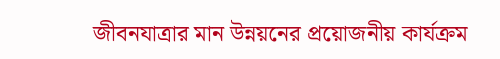জীবনযাত্রার মান উন্নয়নের প্রয়োজনীয় কার্যক্রম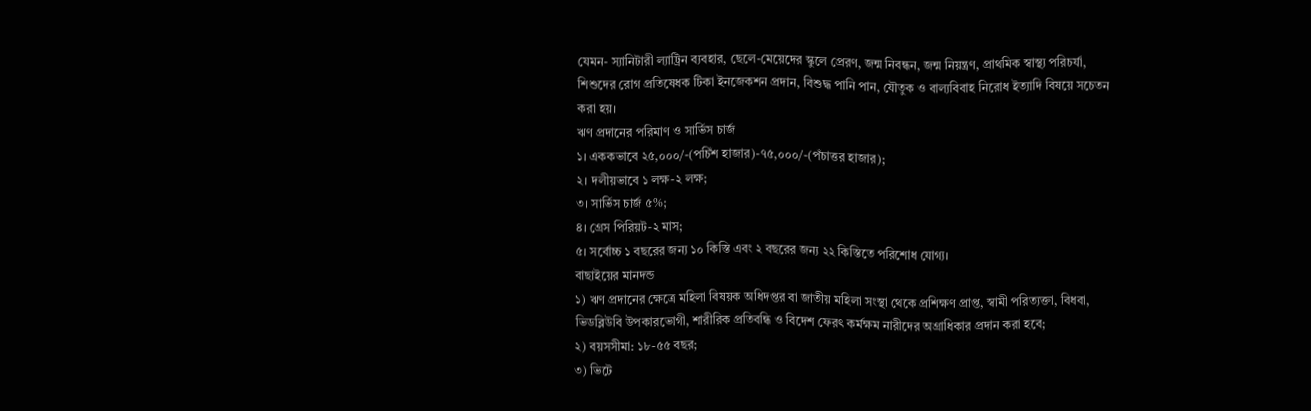যেমন- স্যানিটারী ল্যাট্রিন ব্যবহার, ছেলে-মেয়েদের স্কুলে প্রেরণ, জন্ম নিবন্ধন, জন্ম নিয়ন্ত্রণ, প্রাথমিক স্বাস্থ্য পরিচর্যা, শিশুদের রোগ প্রতিষেধক টিকা ইনজেকশন প্রদান, বিশুদ্ধ পানি পান, যৌতুক ও বাল্যবিবাহ নিরোধ ইত্যাদি বিষয়ে সচেতন করা হয়।
ঋণ প্রদানের পরিমাণ ও সার্ভিস চার্জ
১। এককভাবে ২৫,০০০/-(পচিঁশ হাজার)-৭৫,০০০/-(পঁচাত্তর হাজার);
২। দলীয়ভাবে ১ লক্ষ-২ লক্ষ;
৩। সার্ভিস চার্জ ৫%;
৪। গ্রেস পিরিয়ট-২ মাস;
৫। সর্বোচ্চ ১ বছরের জন্য ১০ কিস্তি এবং ২ বছরের জন্য ২২ কিস্তিতে পরিশোধ যোগ্য।
বাছাইয়ের মানদন্ড
১) ঋণ প্রদানের ক্ষেত্রে মহিলা বিষয়ক অধিদপ্তর বা জাতীয় মহিলা সংস্থা থেকে প্রশিক্ষণ প্রাপ্ত, স্বামী পরিত্যক্তা, বিধবা, ভিডব্লিউবি উপকারভোগী, শারীরিক প্রতিবন্ধি ও বিদেশ ফেরৎ কর্মক্ষম নারীদের অগ্রাধিকার প্রদান করা হবে;
২) বয়সসীমা: ১৮-৫৫ বছর;
৩) ভিটে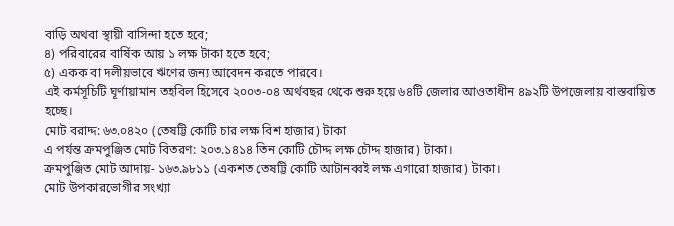বাড়ি অথবা স্থায়ী বাসিন্দা হতে হবে;
৪) পরিবারের বার্ষিক আয় ১ লক্ষ টাকা হতে হবে;
৫) একক বা দলীয়ভাবে ঋণের জন্য আবেদন করতে পারবে।
এই কর্মসূচিটি ঘূর্ণায়ামান তহবিল হিসেবে ২০০৩-০৪ অর্থবছর থেকে শুরু হয়ে ৬৪টি জেলার আওতাধীন ৪৯২টি উপজেলায় বাস্তবায়িত হচ্ছে।
মোট বরাদ্দ: ৬৩.০৪২০ (তেষট্টি কোটি চার লক্ষ বিশ হাজার) টাকা
এ পর্যন্ত ক্রমপুঞ্জিত মোট বিতরণ: ২০৩.১৪১৪ তিন কোটি চৌদ্দ লক্ষ চৌদ্দ হাজার) টাকা।
ক্রমপুঞ্জিত মোট আদায়- ১৬৩.৯৮১১ (একশত তেষট্টি কোটি আটানব্বই লক্ষ এগারো হাজার) টাকা।
মোট উপকারভোগীর সংখ্যা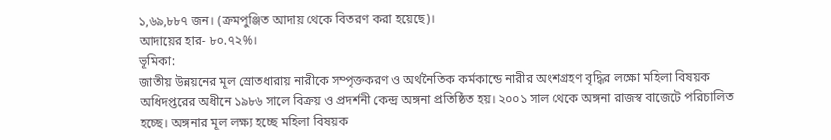১,৬৯,৮৮৭ জন। (ক্রমপুঞ্জিত আদায় থেকে বিতরণ করা হয়েছে)।
আদায়ের হার- ৮০.৭২%।
ভূমিকা:
জাতীয় উন্নয়নের মূল স্রোতধারায় নারীকে সম্পৃক্তকরণ ও অর্থনৈতিক কর্মকান্ডে নারীর অংশগ্রহণ বৃদ্ধির লক্ষো মহিলা বিষয়ক অধিদপ্তরের অধীনে ১৯৮৬ সালে বিক্রয় ও প্রদর্শনী কেন্দ্র অঙ্গনা প্রতিষ্ঠিত হয়। ২০০১ সাল থেকে অঙ্গনা রাজস্ব বাজেটে পরিচালিত হচ্ছে। অঙ্গনার মূল লক্ষ্য হচ্ছে মহিলা বিষয়ক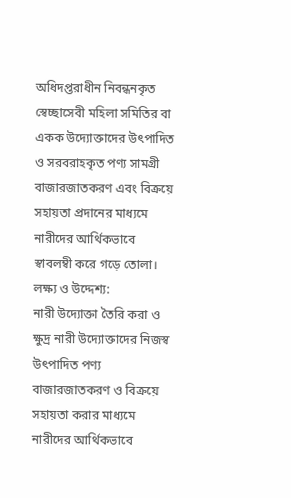অধিদপ্তরাধীন নিবন্ধনকৃত স্বেচ্ছাসেবী মহিলা সমিতির বা একক উদ্যোক্তাদের উৎপাদিত ও সরবরাহকৃত পণ্য সামগ্রী বাজারজাতকরণ এবং বিক্রয়ে সহায়তা প্রদানের মাধ্যমে নারীদের আর্থিকভাবে স্বাবলম্বী করে গড়ে তোলা।
লক্ষ্য ও উদ্দেশ্য:
নারী উদ্যোক্তা তৈরি করা ও ক্ষুদ্র নারী উদ্যোক্তাদের নিজস্ব উৎপাদিত পণ্য বাজারজাতকরণ ও বিক্রয়ে সহায়তা করার মাধ্যমে নারীদের আর্থিকভাবে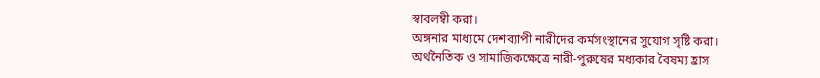স্বাবলম্বী করা।
অঙ্গনার মাধ্যমে দেশব্যাপী নারীদের কর্মসংস্থানের সুযোগ সৃষ্টি করা।
অর্থনৈতিক ও সামাজিকক্ষেত্রে নারী-পুরুষের মধ্যকার বৈষম্য হ্রাস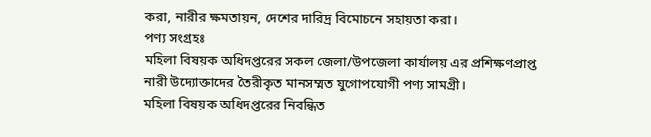করা, নারীর ক্ষমতায়ন, দেশের দারিদ্র বিমোচনে সহায়তা করা।
পণ্য সংগ্রহঃ
মহিলা বিষয়ক অধিদপ্তরের সকল জেলা/উপজেলা কার্যালয় এর প্রশিক্ষণপ্রাপ্ত নারী উদ্যোক্তাদের তৈরীকৃত মানসম্মত যুগোপযোগী পণ্য সামগ্রী।
মহিলা বিষয়ক অধিদপ্তরের নিবন্ধিত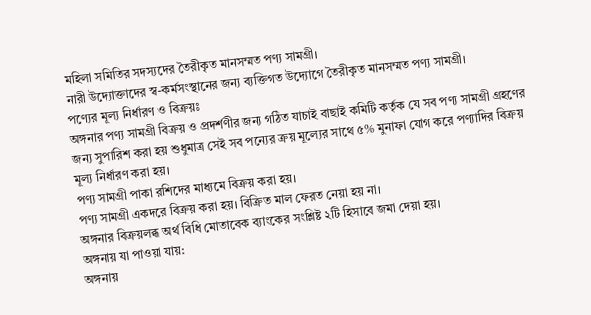মহিলা সমিতির সদস্যদের তৈরীকৃত মানসম্মত পণ্য সামগ্রী।
নারী উদ্যোক্তাদের স্ব-কর্মসংস্থানের জন্য ব্যক্তিগত উদ্যোগে তৈরীকৃত মানসম্মত পণ্য সামগ্রী।
পণ্যের মূল্য নির্ধারণ ও বিক্রয়ঃ
অঙ্গনার পণ্য সামগ্রী বিক্রয় ও প্রদর্শণীর জন্য গঠিত যাচাই বাছাই কমিটি কর্তৃক যে সব পণ্য সামগ্রী গ্রহণের জন্য সুপারিশ করা হয় শুধুমাত্র সেই সব পন্যের ক্রয় মূল্যের সাথে ৫% মুনাফা যোগ করে পণ্যাদির বিক্রয় মূল্য নির্ধারণ করা হয়।
পণ্য সামগ্রী পাকা রশিদের মাধ্যমে বিক্রয় করা হয়।
পণ্য সামগ্রী একদরে বিক্রয় করা হয়। বিক্রিত মাল ফেরত নেয়া হয় না।
অঙ্গনার বিক্রয়লব্ধ অর্থ বিধি মোতাবেক ব্যাংকের সংশ্লিষ্ট ২টি হিসাবে জমা দেয়া হয়।
অঙ্গনায় যা পাওয়া যায়:
অঙ্গনায়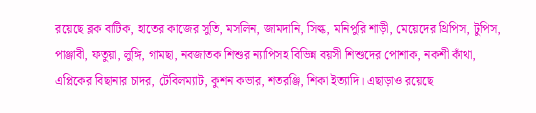রয়েছে ব্লক বাটিক, হাতের কাজের সুতি, মসলিন, জামদানি, সিল্ক, মনিপুরি শাড়ী, মেয়েদের থ্রিপিস, টুপিস, পাঞ্জাবী, ফতুয়া, লুঙ্গি, গামছা, নবজাতক শিশুর ন্যাপিসহ বিভিন্ন বয়সী শিশুদের পোশাক, নকশী কাঁথা, এপ্লিকের বিছানার চাদর, টেবিলম্যাট, কুশন কভার, শতরঞ্জি, শিকা ইত্যাদি। এছাড়াও রয়েছে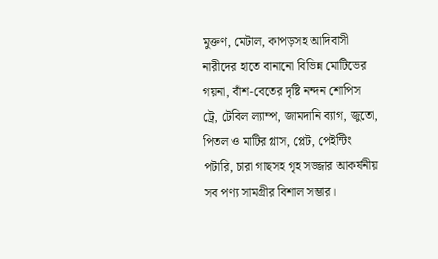মুক্তণ, মেটাল, কাপড়সহ আদিবাসী নারীদের হাতে বানানো বিভিন্ন মোটিভের গয়না, বাঁশ-বেতের দৃষ্টি নন্দন শোপিস ট্রে, টেবিল ল্যাম্প, জামদানি ব্যাগ, জুতো, পিতল ও মাটির গ্লাস, প্লেট, পেইন্টিং পটারি, চারা গাছসহ গৃহ সজ্জার আকর্ষনীয় সব পণ্য সামগ্রীর বিশাল সম্ভার।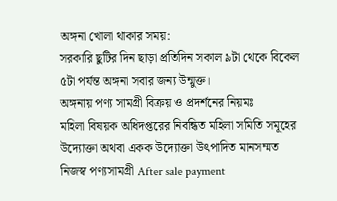অঙ্গনা খোলা থাকার সময়:
সরকারি ছুটির দিন ছাড়া প্রতিদিন সকাল ৯টা থেকে বিকেল ৫টা পর্যন্ত অঙ্গনা সবার জন্য উন্মুক্ত।
অঙ্গনায় পণ্য সামগ্রী বিক্রয় ও প্রদর্শনের নিয়মঃ
মহিলা বিষয়ক অধিদপ্তরের নিবন্ধিত মহিলা সমিতি সমূহের উদ্যোক্তা অথবা একক উদ্যোক্তা উৎপাদিত মানসম্মত নিজস্ব পণ্যসামগ্রী After sale payment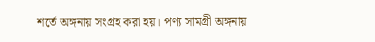শর্তে অঙ্গনায় সংগ্রহ করা হয়। পণ্য সামগ্রী অঙ্গনায়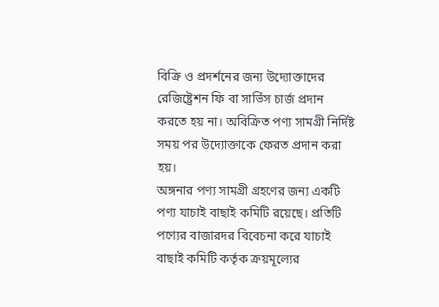বিক্রি ও প্রদর্শনের জন্য উদ্যোক্তাদের রেজিষ্ট্রেশন ফি বা সার্ভিস চার্জ প্রদান করতে হয় না। অবিক্রিত পণ্য সামগ্রী নির্দিষ্ট সময় পর উদ্যোক্তাকে ফেরত প্রদান করা হয়।
অঙ্গনার পণ্য সামগ্রী গ্রহণের জন্য একটি পণ্য যাচাই বাছাই কমিটি রয়েছে। প্রতিটি পণ্যের বাজারদর বিবেচনা করে যাচাই বাছাই কমিটি কর্তৃক ক্রয়মূল্যের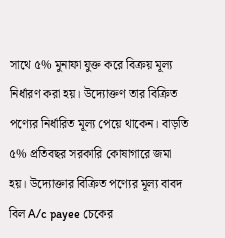সাথে ৫% মুনাফা যুক্ত করে বিক্রয় মূল্য নির্ধারণ করা হয়। উদ্যোক্তণ তার বিক্রিত পণ্যের নির্ধারিত মূল্য পেয়ে থাকেন। বাড়তি ৫% প্রতিবছর সরকারি কোষাগারে জমা হয়। উদ্যোক্তার বিক্রিত পণ্যের মূল্য বাবদ বিল A/c payee চেকের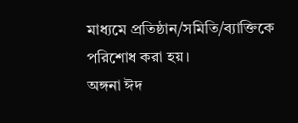মাধ্যমে প্রতিষ্ঠান/সমিতি/ব্যাক্তিকে পরিশোধ করা হয়।
অঙ্গনা ঈদ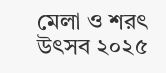মেলা ও শরৎ উৎসব ২০২৫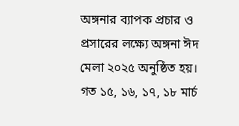অঙ্গনার ব্যাপক প্রচার ও প্রসারের লক্ষ্যে অঙ্গনা ঈদ মেলা ২০২৫ অনুষ্ঠিত হয়। গত ১৫, ১৬, ১৭, ১৮ মার্চ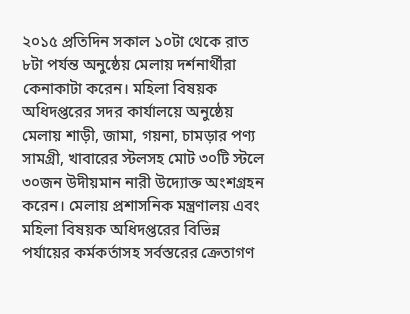২০১৫ প্রতিদিন সকাল ১০টা থেকে রাত ৮টা পর্যন্ত অনুষ্ঠেয় মেলায় দর্শনার্থীরা কেনাকাটা করেন। মহিলা বিষয়ক অধিদপ্তরের সদর কার্যালয়ে অনুষ্ঠেয় মেলায় শাড়ী, জামা, গয়না, চামড়ার পণ্য সামগ্রী, খাবারের স্টলসহ মোট ৩০টি স্টলে ৩০জন উদীয়মান নারী উদ্যোক্ত অংশগ্রহন করেন। মেলায় প্রশাসনিক মন্ত্রণালয় এবং মহিলা বিষয়ক অধিদপ্তরের বিভিন্ন পর্যায়ের কর্মকর্তাসহ সর্বস্তরের ক্রেতাগণ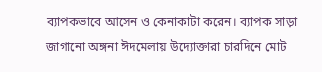ব্যাপকভাবে আসেন ও কেনাকাটা করেন। ব্যাপক সাড়া জাগানো অঙ্গনা ঈদমেলায় উদ্যোক্তারা চারদিনে মোট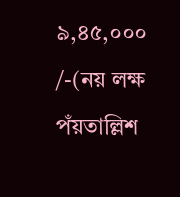৯,৪৫,০০০ /-(নয় লক্ষ পঁয়তাল্লিশ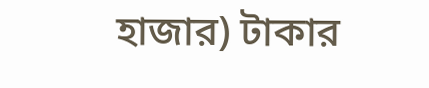হাজার) টাকার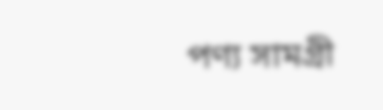পণ্য সামগ্রী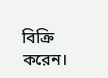বিক্রি করেন।